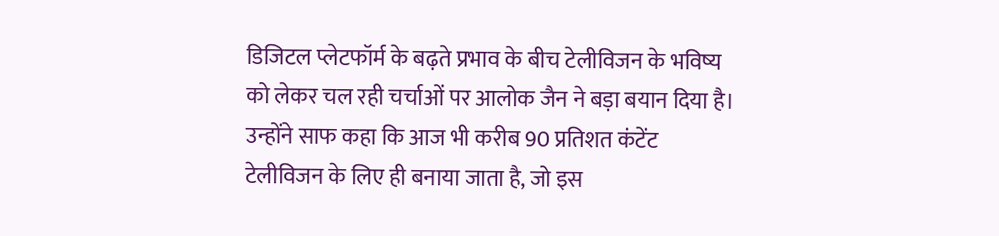डिजिटल प्लेटफॉर्म के बढ़ते प्रभाव के बीच टेलीविजन के भविष्य को लेकर चल रही चर्चाओं पर आलोक जैन ने बड़ा बयान दिया है। उन्होंने साफ कहा कि आज भी करीब 90 प्रतिशत कंटेंट टेलीविजन के लिए ही बनाया जाता है, जो इस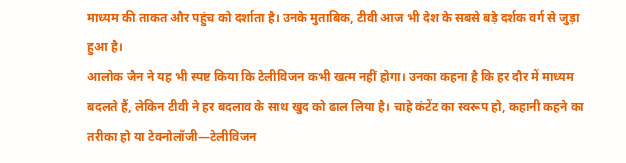माध्यम की ताकत और पहुंच को दर्शाता है। उनके मुताबिक, टीवी आज भी देश के सबसे बड़े दर्शक वर्ग से जुड़ा हुआ है।
आलोक जैन ने यह भी स्पष्ट किया कि टेलीविजन कभी खत्म नहीं होगा। उनका कहना है कि हर दौर में माध्यम बदलते हैं, लेकिन टीवी ने हर बदलाव के साथ खुद को ढाल लिया है। चाहे कंटेंट का स्वरूप हो, कहानी कहने का तरीका हो या टेक्नोलॉजी—टेलीविजन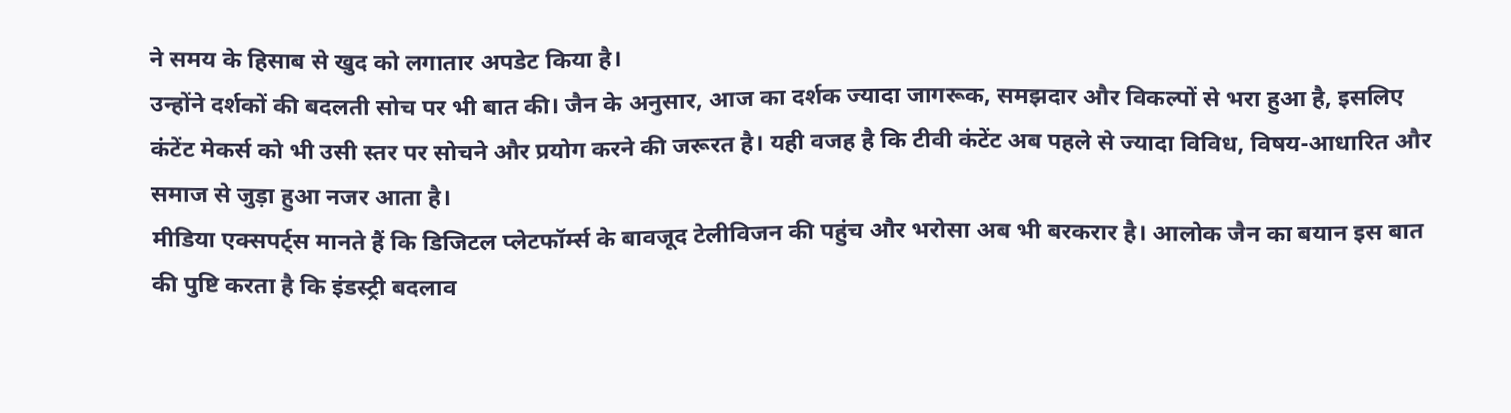ने समय के हिसाब से खुद को लगातार अपडेट किया है।
उन्होंने दर्शकों की बदलती सोच पर भी बात की। जैन के अनुसार, आज का दर्शक ज्यादा जागरूक, समझदार और विकल्पों से भरा हुआ है, इसलिए कंटेंट मेकर्स को भी उसी स्तर पर सोचने और प्रयोग करने की जरूरत है। यही वजह है कि टीवी कंटेंट अब पहले से ज्यादा विविध, विषय-आधारित और समाज से जुड़ा हुआ नजर आता है।
मीडिया एक्सपर्ट्स मानते हैं कि डिजिटल प्लेटफॉर्म्स के बावजूद टेलीविजन की पहुंच और भरोसा अब भी बरकरार है। आलोक जैन का बयान इस बात की पुष्टि करता है कि इंडस्ट्री बदलाव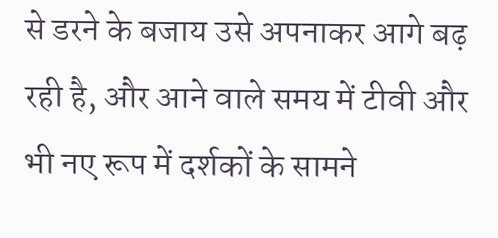से डरने के बजाय उसे अपनाकर आगे बढ़ रही है, और आने वाले समय में टीवी और भी नए रूप में दर्शकों के सामने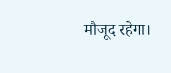मौजूद रहेगा।